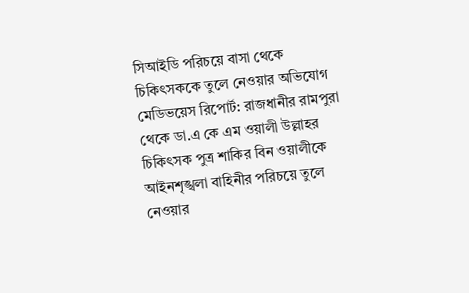সিআইডি পরিচয়ে বাসা থেকে চিকিৎসককে তুলে নেওয়ার অভিযোগ
মেডিভয়েস রিপোর্ট: রাজধানীর রামপুরা থেকে ডা.এ কে এম ওয়ালী উল্লাহর চিকিৎসক পুত্র শাকির বিন ওয়ালীকে আইনশৃঙ্খলা বাহিনীর পরিচয়ে তুলে নেওয়ার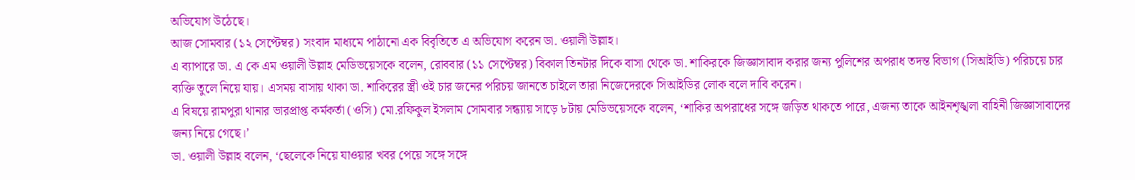অভিযোগ উঠেছে।
আজ সোমবার (১২ সেপ্টেম্বর) সংবাদ মাধ্যমে পাঠানো এক বিবৃতিতে এ অভিযোগ করেন ডা. ওয়ালী উল্লাহ।
এ ব্যাপারে ডা. এ কে এম ওয়ালী উল্লাহ মেডিভয়েসকে বলেন, রোববার (১১ সেপ্টেম্বর) বিকাল তিনটার দিকে বাসা থেকে ডা. শাকিরকে জিজ্ঞাসাবাদ করার জন্য পুলিশের অপরাধ তদন্ত বিভাগ (সিআইডি) পরিচয়ে চার ব্যক্তি তুলে নিয়ে যায়। এসময় বাসায় থাকা ডা. শাকিরের স্ত্রী ওই চার জনের পরিচয় জানতে চাইলে তারা নিজেদেরকে সিআইডির লোক বলে দাবি করেন।
এ বিষয়ে রামপুরা থানার ভারপ্রাপ্ত কর্মকর্তা (ওসি) মো.রফিকুল ইসলাম সোমবার সন্ধ্যায় সাড়ে ৮টায় মেডিভয়েসকে বলেন, ‘শাকির অপরাধের সঙ্গে জড়িত থাকতে পারে, এজন্য তাকে আইনশৃঙ্খলা বাহিনী জিজ্ঞাসাবাদের জন্য নিয়ে গেছে।’
ডা. ওয়ালী উল্লাহ বলেন, ‘ছেলেকে নিয়ে যাওয়ার খবর পেয়ে সঙ্গে সঙ্গে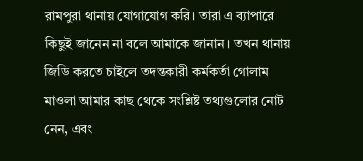রামপুরা থানায় যোগাযোগ করি। তারা এ ব্যাপারে কিছুই জানেন না বলে আমাকে জানান। তখন থানায় জিডি করতে চাইলে তদন্তকারী কর্মকর্তা গোলাম মাওলা আমার কাছ থেকে সংশ্লিষ্ট তথ্যগুলোর নোট নেন, এবং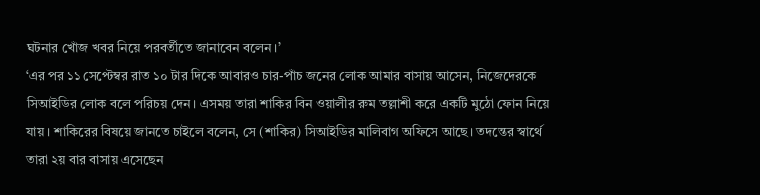ঘটনার খোঁজ খবর নিয়ে পরবর্তীতে জানাবেন বলেন।’
‘এর পর ১১ সেপ্টেম্বর রাত ১০ টার দিকে আবারও চার-পাঁচ জনের লোক আমার বাসায় আসেন, নিজেদেরকে সিআইডির লোক বলে পরিচয় দেন। এসময় তারা শাকির বিন ওয়ালীর রুম তল্লাশী করে একটি মুঠো ফোন নিয়ে যায় । শাকিরের বিষয়ে জানতে চাইলে বলেন, সে (শাকির) সিআইডির মালিবাগ অফিসে আছে। তদন্তের স্বার্থে তারা ২য় বার বাসায় এসেছেন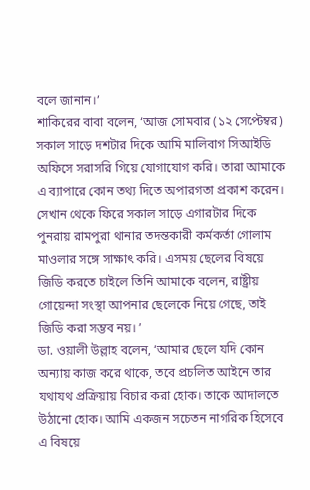বলে জানান।’
শাকিরের বাবা বলেন, ‘আজ সোমবার (১২ সেপ্টেম্বর) সকাল সাড়ে দশটার দিকে আমি মালিবাগ সিআইডি অফিসে সরাসরি গিয়ে যোগাযোগ করি। তারা আমাকে এ ব্যাপারে কোন তথ্য দিতে অপারগতা প্রকাশ করেন। সেখান থেকে ফিরে সকাল সাড়ে এগারটার দিকে পুনরায় রামপুরা থানার তদন্তকারী কর্মকর্তা গোলাম মাওলার সঙ্গে সাক্ষাৎ করি। এসময় ছেলের বিষয়ে জিডি করতে চাইলে তিনি আমাকে বলেন, রাষ্ট্রীয় গোয়েন্দা সংস্থা আপনার ছেলেকে নিয়ে গেছে, তাই জিডি করা সম্ভব নয়। ’
ডা. ওয়ালী উল্লাহ বলেন, ‘আমার ছেলে যদি কোন অন্যায় কাজ করে থাকে, তবে প্রচলিত আইনে তার যথাযথ প্রক্রিয়ায় বিচার করা হোক। তাকে আদালতে উঠানো হোক। আমি একজন সচেতন নাগরিক হিসেবে এ বিষয়ে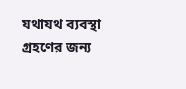যথাযথ ব্যবস্থা গ্রহণের জন্য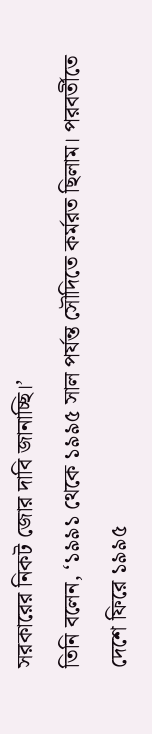সরকারের নিকট জোর দাবি জানাচ্ছি।’
তিনি বলেন, ‘১৯৯১ থেকে ১৯৯৫ সাল পর্যন্ত সৌদিতে কর্মরত ছিলাম। পরবর্তীতে দেশে ফিরে ১৯৯৫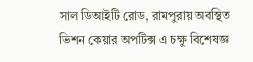সাল ডিআইটি রোড, রামপুরায় অবস্থিত ভিশন কেয়ার অপটিক্স এ চক্ষু বিশেষজ্ঞ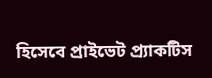হিসেবে প্রাইভেট প্র্যাকটিস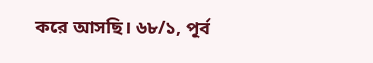করে আসছি। ৬৮/১, পূর্ব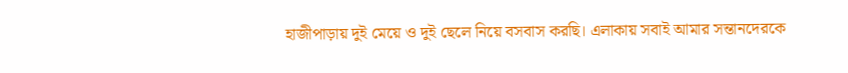হাজীপাড়ায় দুই মেয়ে ও দুই ছেলে নিয়ে বসবাস করছি। এলাকায় সবাই আমার সন্তানদেরকে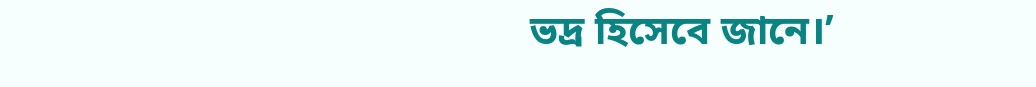ভদ্র হিসেবে জানে।’